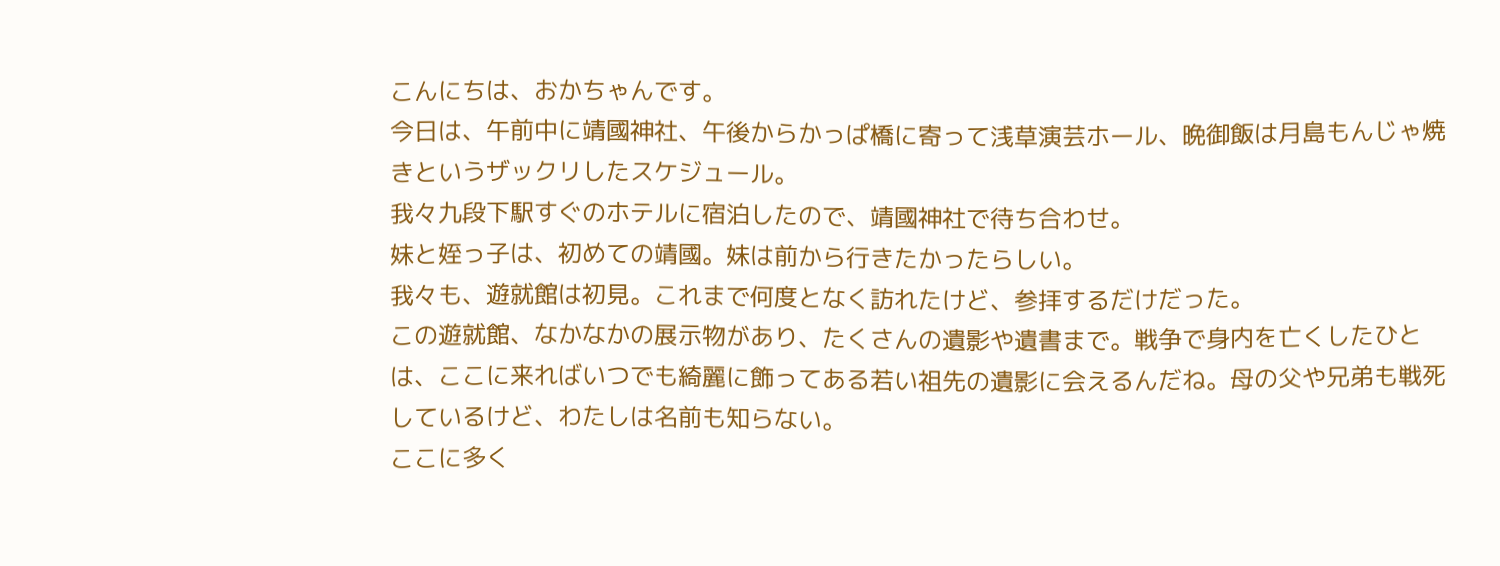こんにちは、おかちゃんです。
今日は、午前中に靖國神社、午後からかっぱ橋に寄って浅草演芸ホール、晩御飯は月島もんじゃ焼きというザックリしたスケジュール。
我々九段下駅すぐのホテルに宿泊したので、靖國神社で待ち合わせ。
妹と姪っ子は、初めての靖國。妹は前から行きたかったらしい。
我々も、遊就館は初見。これまで何度となく訪れたけど、参拝するだけだった。
この遊就館、なかなかの展示物があり、たくさんの遺影や遺書まで。戦争で身内を亡くしたひとは、ここに来ればいつでも綺麗に飾ってある若い祖先の遺影に会えるんだね。母の父や兄弟も戦死しているけど、わたしは名前も知らない。
ここに多く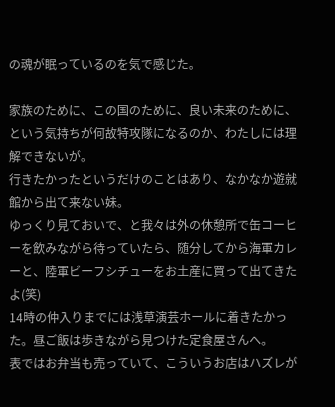の魂が眠っているのを気で感じた。

家族のために、この国のために、良い未来のために、という気持ちが何故特攻隊になるのか、わたしには理解できないが。
行きたかったというだけのことはあり、なかなか遊就館から出て来ない妹。
ゆっくり見ておいで、と我々は外の休憩所で缶コーヒーを飲みながら待っていたら、随分してから海軍カレーと、陸軍ビーフシチューをお土産に買って出てきたよ(笑)
14時の仲入りまでには浅草演芸ホールに着きたかった。昼ご飯は歩きながら見つけた定食屋さんへ。
表ではお弁当も売っていて、こういうお店はハズレが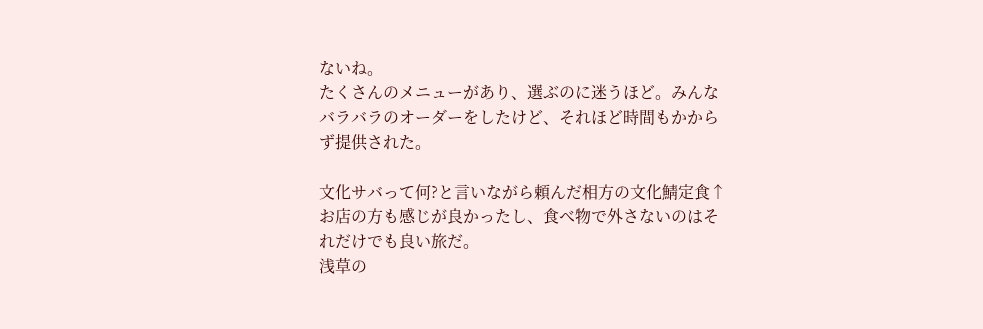ないね。
たくさんのメニューがあり、選ぶのに迷うほど。みんなバラバラのオーダーをしたけど、それほど時間もかからず提供された。

文化サバって何?と言いながら頼んだ相方の文化鯖定食↑
お店の方も感じが良かったし、食べ物で外さないのはそれだけでも良い旅だ。
浅草の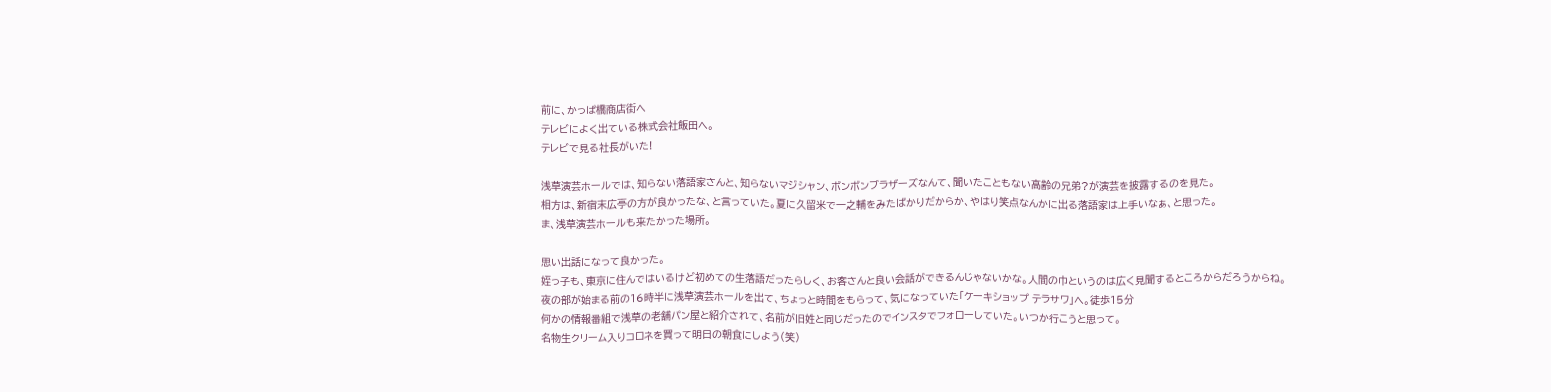前に、かっぱ橋商店街へ
テレビによく出ている株式会社飯田へ。
テレビで見る社長がいた!

浅草演芸ホールでは、知らない落語家さんと、知らないマジシャン、ボンボンブラザーズなんて、聞いたこともない高齢の兄弟?が演芸を披露するのを見た。
相方は、新宿末広亭の方が良かったな、と言っていた。夏に久留米で一之輔をみたばかりだからか、やはり笑点なんかに出る落語家は上手いなぁ、と思った。
ま、浅草演芸ホールも来たかった場所。

思い出話になって良かった。
姪っ子も、東京に住んではいるけど初めての生落語だったらしく、お客さんと良い会話ができるんじゃないかな。人間の巾というのは広く見聞するところからだろうからね。
夜の部が始まる前の16時半に浅草演芸ホールを出て、ちょっと時間をもらって、気になっていた「ケーキショップ テラサワ」へ。徒歩15分
何かの情報番組で浅草の老舗パン屋と紹介されて、名前が旧姓と同じだったのでインスタでフォローしていた。いつか行こうと思って。
名物生クリーム入りコロネを買って明日の朝食にしよう(笑)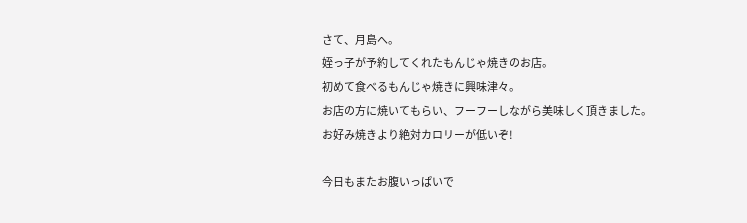さて、月島へ。
姪っ子が予約してくれたもんじゃ焼きのお店。
初めて食べるもんじゃ焼きに興味津々。
お店の方に焼いてもらい、フーフーしながら美味しく頂きました。
お好み焼きより絶対カロリーが低いぞ!

今日もまたお腹いっぱいで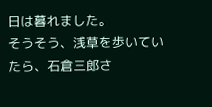日は暮れました。
そうそう、浅草を歩いていたら、石倉三郎さ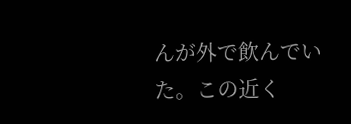んが外で飲んでいた。この近く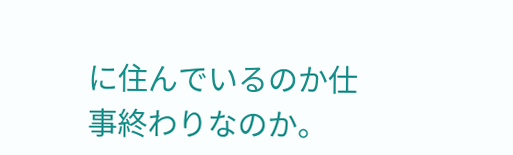に住んでいるのか仕事終わりなのか。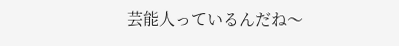芸能人っているんだね〜